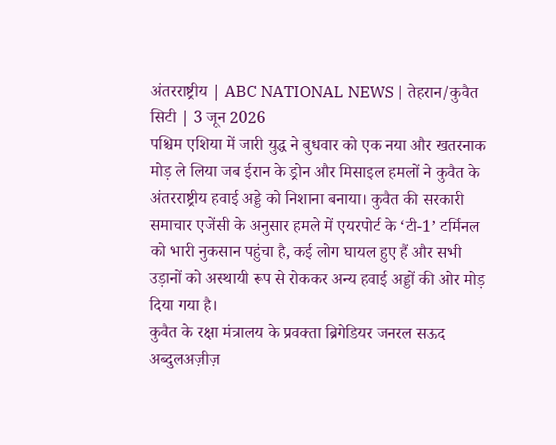अंतरराष्ट्रीय | ABC NATIONAL NEWS | तेहरान/कुवैत सिटी | 3 जून 2026
पश्चिम एशिया में जारी युद्ध ने बुधवार को एक नया और खतरनाक मोड़ ले लिया जब ईरान के ड्रोन और मिसाइल हमलों ने कुवैत के अंतरराष्ट्रीय हवाई अड्डे को निशाना बनाया। कुवैत की सरकारी समाचार एजेंसी के अनुसार हमले में एयरपोर्ट के ‘टी-1’ टर्मिनल को भारी नुकसान पहुंचा है, कई लोग घायल हुए हैं और सभी उड़ानों को अस्थायी रूप से रोककर अन्य हवाई अड्डों की ओर मोड़ दिया गया है।
कुवैत के रक्षा मंत्रालय के प्रवक्ता ब्रिगेडियर जनरल सऊद अब्दुलअज़ीज़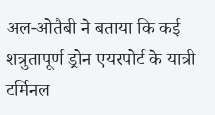अल-ओतैबी ने बताया कि कई शत्रुतापूर्ण ड्रोन एयरपोर्ट के यात्री टर्मिनल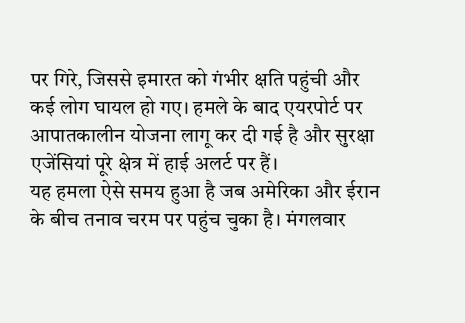पर गिरे, जिससे इमारत को गंभीर क्षति पहुंची और कई लोग घायल हो गए। हमले के बाद एयरपोर्ट पर आपातकालीन योजना लागू कर दी गई है और सुरक्षा एजेंसियां पूरे क्षेत्र में हाई अलर्ट पर हैं।
यह हमला ऐसे समय हुआ है जब अमेरिका और ईरान के बीच तनाव चरम पर पहुंच चुका है। मंगलवार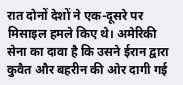रात दोनों देशों ने एक-दूसरे पर मिसाइल हमले किए थे। अमेरिकी सेना का दावा है कि उसने ईरान द्वारा कुवैत और बहरीन की ओर दागी गई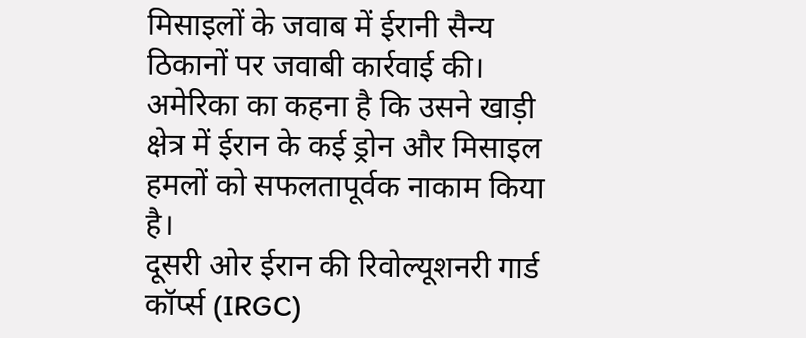मिसाइलों के जवाब में ईरानी सैन्य ठिकानों पर जवाबी कार्रवाई की। अमेरिका का कहना है कि उसने खाड़ी क्षेत्र में ईरान के कई ड्रोन और मिसाइल हमलों को सफलतापूर्वक नाकाम किया है।
दूसरी ओर ईरान की रिवोल्यूशनरी गार्ड कॉर्प्स (IRGC)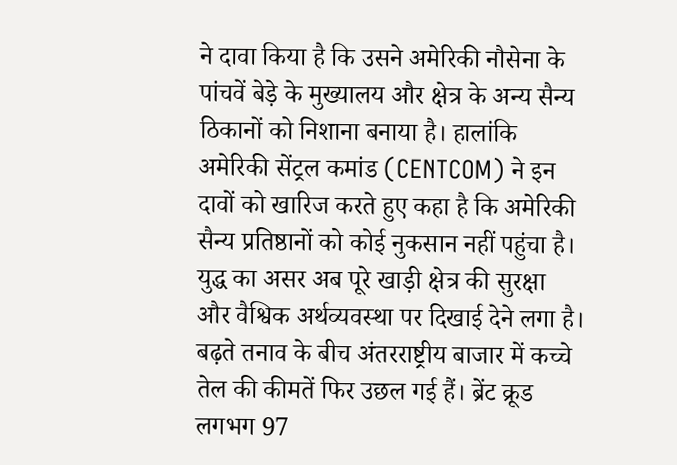ने दावा किया है कि उसने अमेरिकी नौसेना के पांचवें बेड़े के मुख्यालय और क्षेत्र के अन्य सैन्य ठिकानों को निशाना बनाया है। हालांकि अमेरिकी सेंट्रल कमांड (CENTCOM) ने इन दावों को खारिज करते हुए कहा है कि अमेरिकी सैन्य प्रतिष्ठानों को कोई नुकसान नहीं पहुंचा है।
युद्ध का असर अब पूरे खाड़ी क्षेत्र की सुरक्षा और वैश्विक अर्थव्यवस्था पर दिखाई देने लगा है। बढ़ते तनाव के बीच अंतरराष्ट्रीय बाजार में कच्चे तेल की कीमतें फिर उछल गई हैं। ब्रेंट क्रूड लगभग 97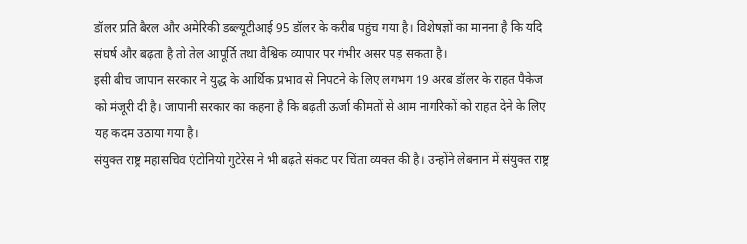डॉलर प्रति बैरल और अमेरिकी डब्ल्यूटीआई 95 डॉलर के करीब पहुंच गया है। विशेषज्ञों का मानना है कि यदि संघर्ष और बढ़ता है तो तेल आपूर्ति तथा वैश्विक व्यापार पर गंभीर असर पड़ सकता है।
इसी बीच जापान सरकार ने युद्ध के आर्थिक प्रभाव से निपटने के लिए लगभग 19 अरब डॉलर के राहत पैकेज को मंजूरी दी है। जापानी सरकार का कहना है कि बढ़ती ऊर्जा कीमतों से आम नागरिकों को राहत देने के लिए यह कदम उठाया गया है।
संयुक्त राष्ट्र महासचिव एंटोनियो गुटेरेस ने भी बढ़ते संकट पर चिंता व्यक्त की है। उन्होंने लेबनान में संयुक्त राष्ट्र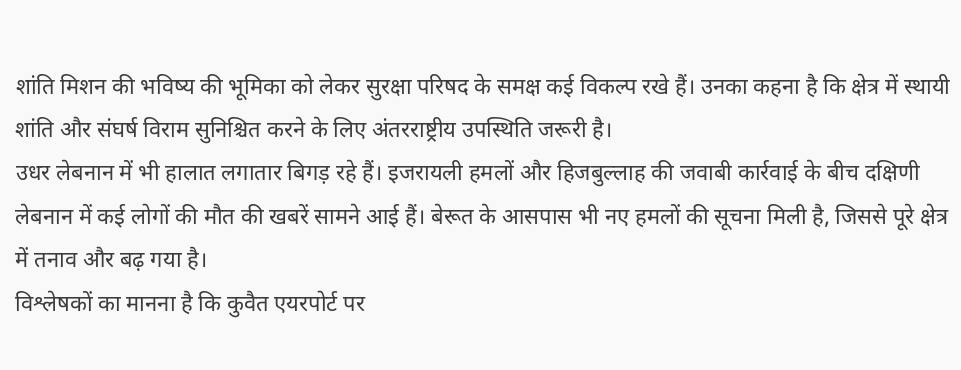शांति मिशन की भविष्य की भूमिका को लेकर सुरक्षा परिषद के समक्ष कई विकल्प रखे हैं। उनका कहना है कि क्षेत्र में स्थायी शांति और संघर्ष विराम सुनिश्चित करने के लिए अंतरराष्ट्रीय उपस्थिति जरूरी है।
उधर लेबनान में भी हालात लगातार बिगड़ रहे हैं। इजरायली हमलों और हिजबुल्लाह की जवाबी कार्रवाई के बीच दक्षिणी लेबनान में कई लोगों की मौत की खबरें सामने आई हैं। बेरूत के आसपास भी नए हमलों की सूचना मिली है, जिससे पूरे क्षेत्र में तनाव और बढ़ गया है।
विश्लेषकों का मानना है कि कुवैत एयरपोर्ट पर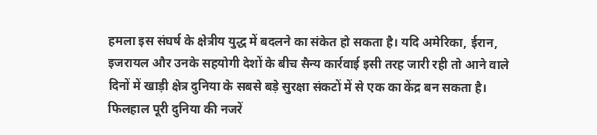हमला इस संघर्ष के क्षेत्रीय युद्ध में बदलने का संकेत हो सकता है। यदि अमेरिका, ईरान, इजरायल और उनके सहयोगी देशों के बीच सैन्य कार्रवाई इसी तरह जारी रही तो आने वाले दिनों में खाड़ी क्षेत्र दुनिया के सबसे बड़े सुरक्षा संकटों में से एक का केंद्र बन सकता है।
फिलहाल पूरी दुनिया की नजरें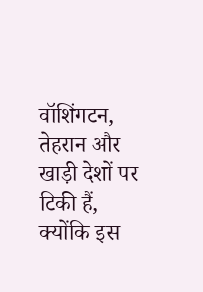वॉशिंगटन, तेहरान और खाड़ी देशों पर टिकी हैं, क्योंकि इस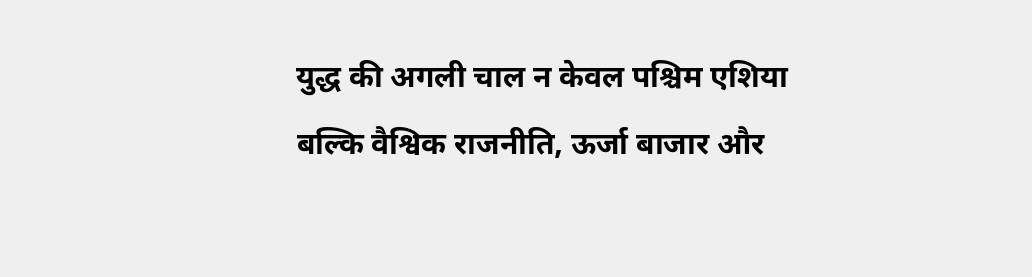युद्ध की अगली चाल न केवल पश्चिम एशिया बल्कि वैश्विक राजनीति, ऊर्जा बाजार और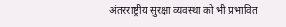अंतरराष्ट्रीय सुरक्षा व्यवस्था को भी प्रभावित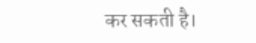कर सकती है।